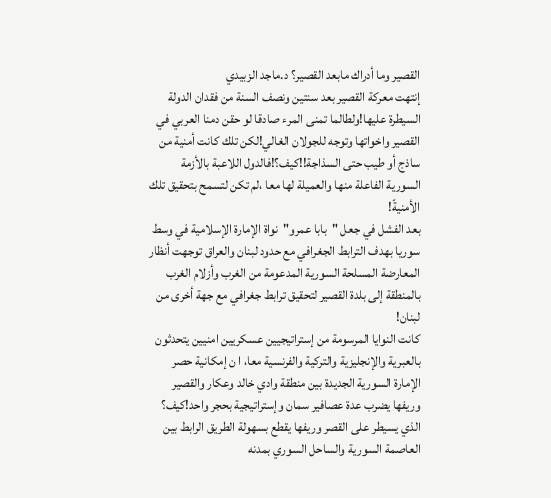القصير وما أدراك مابعد القصير؟ د.ماجد الزبيدي
إنتهت معركة القصير بعد سنتين ونصف السنة من فقدان الدولة السيطرة عليها!ولطالما تمنى المرء صادقا لو حقن دمنا العربي في القصير واخواتها وتوجه للجولان الغالي!لكن تلك كانت أمنية من ساذج أو طيب حتى السذاجة!!كيف؟!فالدول اللاعبة بالأزمة السورية الفاعلة منها والعميلة لها معا ،لم تكن لتسمح بتحقيق تلك الأمنيةّ!
بعد الفشل في جعل "بابا عمرو"نواة الإمارة الإسلامية في وسط سوريا بهدف الترابط الجغرافي مع حدود لبنان والعراق توجهت أنظار المعارضة المسلحة السورية المدعومة من الغرب وأزلام الغرب بالمنطقة إلى بلدة القصير لتحقيق ترابط جغرافي مع جهة أخرى من لبنان!
كانت النوايا المرسومة من إستراتيجيين عسكريين امنيين يتحدثون بالعبرية والإنجليزية والتركية والفرنسية معا، ا ن إمكانية حصر الإمارة السورية الجديدة بين منطقة وادي خالد وعكار والقصير وريفها يضرب عدة عصافير سمان وإستراتيجية بحجر واحد!كيف؟
الذي يسيطر على القصر وريفها يقطع بسهولة الطريق الرابط بين العاصمة السورية والساحل السوري بمدنه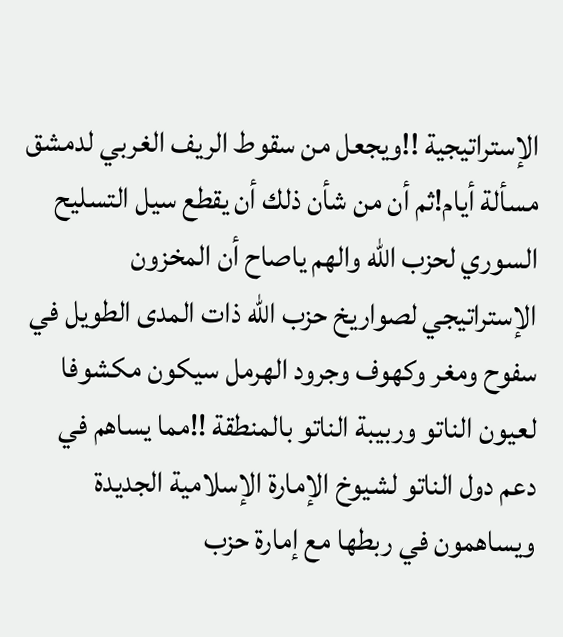الإستراتيجية !!ويجعل من سقوط الريف الغربي لدمشق مسألة أيام!ثم أن من شأن ذلك أن يقطع سيل التسليح السوري لحزب الله والهم ياصاح أن المخزون الإستراتيجي لصواريخ حزب الله ذات المدى الطويل في سفوح ومغر وكهوف وجرود الهرمل سيكون مكشوفا لعيون الناتو وربيبة الناتو بالمنطقة !!مما يساهم في دعم دول الناتو لشيوخ الإمارة الإسلامية الجديدة ويساهمون في ربطها مع إمارة حزب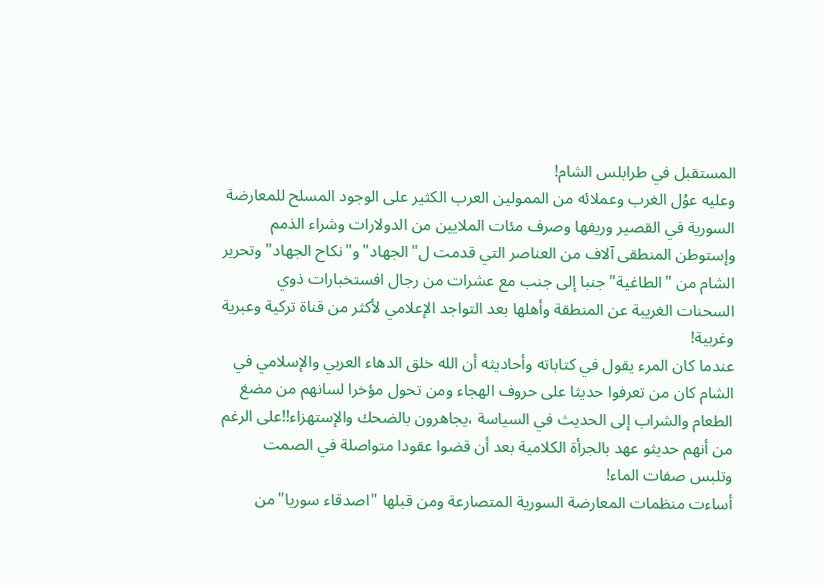المستقبل في طرابلس الشام!
وعليه عوُل الغرب وعملائه من الممولين العرب الكثير على الوجود المسلح للمعارضة السورية في القصير وريفها وصرف مئات الملايين من الدولارات وشراء الذمم وإستوطن المنطقى آلاف من العناصر التي قدمت ل"الجهاد"و"نكاح الجهاد" وتحرير الشام من "الطاغية" جنبا إلى جنب مع عشرات من رجال افستخبارات ذوي السحنات الغريبة عن المنطقة وأهلها بعد التواجد الإعلامي لأكثر من قناة تركية وعبرية وغربية!
عندما كان المرء يقول في كتاباته وأحاديثه أن الله خلق الدهاء العربي والإسلامي في الشام كان من تعرفوا حديثا على حروف الهجاء ومن تحول مؤخرا لسانهم من مضغ الطعام والشراب إلى الحديث في السياسة ،يجاهرون بالضحك والإستهزاء!!على الرغم من أنهم حديثو عهد بالجرأة الكلامية بعد أن قضوا عقودا متواصلة في الصمت وتلبس صفات الماء!
أساءت منظمات المعارضة السورية المتصارعة ومن قبلها "اصدقاء سوريا"من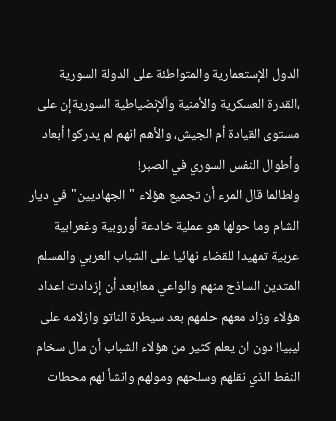الدول الإستعمارية والمتواطئة على الدولة السورية ،القدرة العسكرية والأمنية واٌلإنضياطية السوريةإن على مستوى القيادة أم الجيش، والأهم انهم لم يدركوا أبعاد وأطوال النفس السوري في الصبر!
ولطالما قال المرء أن تجميع هؤلاء "الجهاديين"في ديار الشام وما حولها هو عملية خادعة أوروبية وغعرابية عربية تمهيدا للقضاء نهائيا على الشباب العربي والمسلم المتدين الساذج منهم والواعي معا!بعد أن إزدادت اعداد هؤلاء وزاد معهم حلمهم بعد سيطرة الناتو وازلامه على ليبيا! دون ان يعلم كثير من هؤلاء الشباب أن مال سخام النفط الذي نقلهم وسلحهم ومولهم وانشأ لهم محطات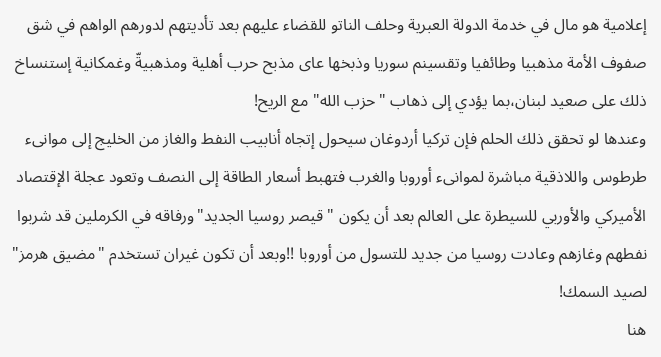إعلامية هو مال في خدمة الدولة العبرية وحلف الناتو للقضاء عليهم بعد تأديتهم لدورهم الواهم في شق صفوف الأمة مذهبيا وطائفيا وتقسينم سوريا وذبخها عاى مذبح حرب أهلية ومذهبيةّ وغمكانية إستنساخ ذلك على صعيد لبنان،بما يؤدي إلى ذهاب "حزب الله" مع الريح!
وعندها لو تحقق ذلك الحلم فإن تركيا أردوغان سيحول إتجاه أنابيب النفط والغاز من الخليج إلى موانىء طرطوس واللاذقية مباشرة لموانىء أوروبا والغرب فتهبط أسعار الطاقة إلى النصف وتعود عجلة الإقتصاد الأميركي والأوربي للسيطرة على العالم بعد أن يكون "قيصر روسيا الجديد"ورفاقه في الكرملين قد شربوا نفطهم وغازهم وعادت روسيا من جديد للتسول من أوروبا !!وبعد أن تكون غيران تستخدم "مضيق هرمز" لصيد السمك!
هنا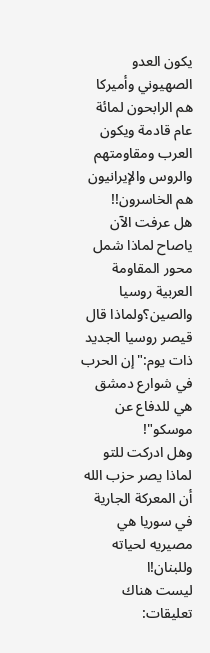يكون العدو الصهيوني وأميركا هم الرابحون لمائة عام قادمة ويكون العرب ومقاومتهم والروس والإيرانيون هم الخاسرون!!
هل عرفت الآن ياصاح لماذا شمل محور المقاومة العربية روسيا والصين؟ولماذا قال قيصر روسيا الجديد ذات يوم:"إن الحرب في شوارع دمشق هي للدفاع عن موسكو"!
وهل ادركت للتو لماذا يصر حزب الله أن المعركة الجارية في سوريا هي مصيريه لحياته وللبنان!ا
ليست هناك تعليقات: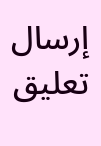إرسال تعليق